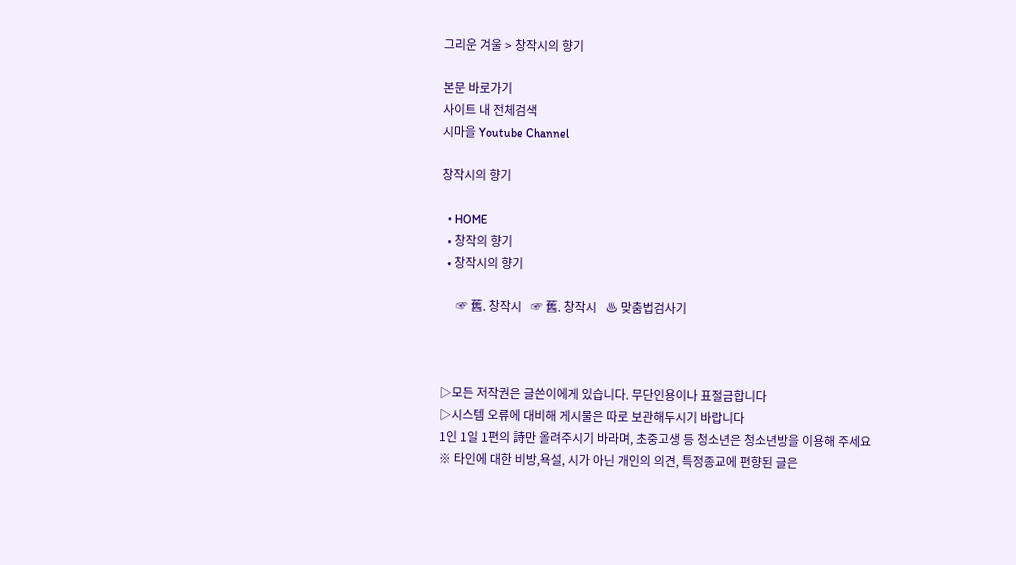그리운 겨울 > 창작시의 향기

본문 바로가기
사이트 내 전체검색
시마을 Youtube Channel

창작시의 향기

  • HOME
  • 창작의 향기
  • 창작시의 향기

     ☞ 舊. 창작시   ☞ 舊. 창작시   ♨ 맞춤법검사기



▷모든 저작권은 글쓴이에게 있습니다. 무단인용이나 표절금합니다
▷시스템 오류에 대비해 게시물은 따로 보관해두시기 바랍니다
1인 1일 1편의 詩만 올려주시기 바라며, 초중고생 등 청소년은 청소년방을 이용해 주세요
※ 타인에 대한 비방,욕설, 시가 아닌 개인의 의견, 특정종교에 편향된 글은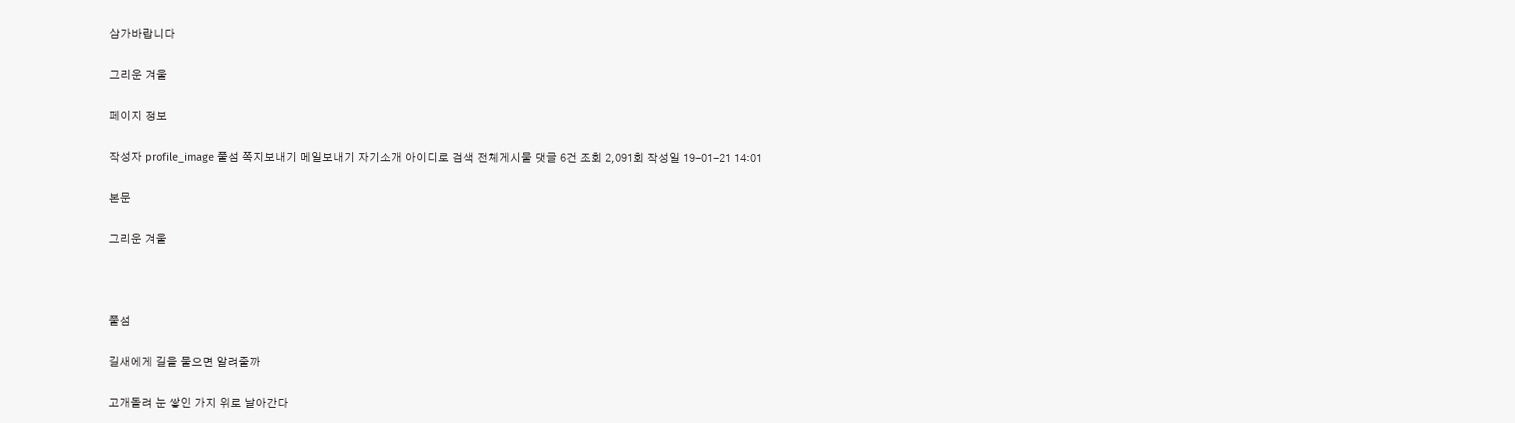삼가바랍니다

그리운 겨울

페이지 정보

작성자 profile_image 풀섬 쪽지보내기 메일보내기 자기소개 아이디로 검색 전체게시물 댓글 6건 조회 2,091회 작성일 19-01-21 14:01

본문

그리운 겨울



풀섬

길새에게 길을 물으면 알려줄까

고개돌려 눈 쌓인 가지 위로 날아간다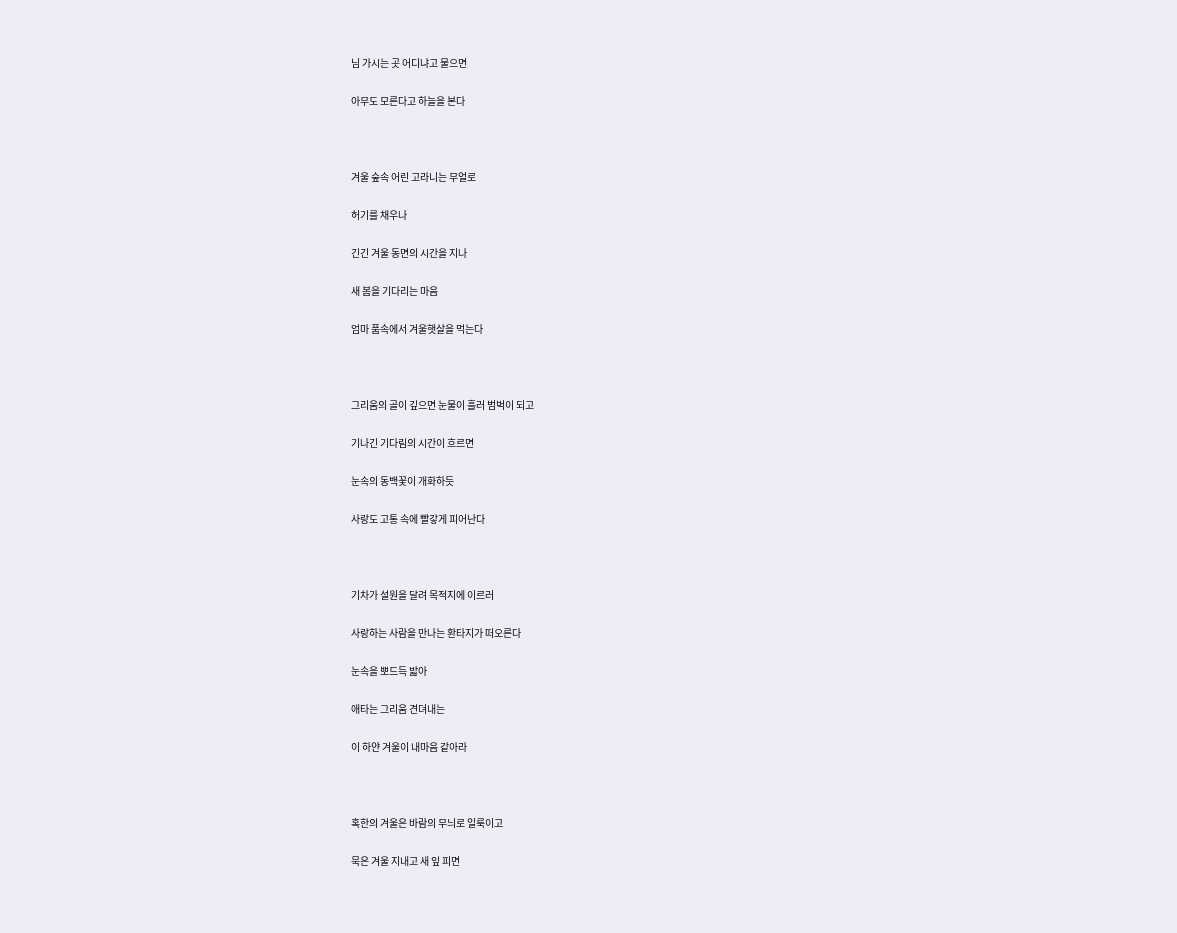님 가시는 곳 어디냐고 물으면

아무도 모른다고 하늘을 본다



겨울 숲속 어린 고라니는 무얼로

허기를 채우나

긴긴 겨울 동면의 시간을 지나

새 봄을 기다리는 마음

엄마 품속에서 겨울햇살을 먹는다



그리움의 골이 깊으면 눈물이 흘러 범벅이 되고

기나긴 기다림의 시간이 흐르면

눈속의 동백꽃이 개화하듯

사랑도 고통 속에 빨갛게 피어난다



기차가 설원을 달려 목적지에 이르러

사랑하는 사람을 만나는 환타지가 떠오른다

눈속을 뽀드득 밟아

애타는 그리움 견뎌내는

이 하얀 겨울이 내마음 같아라



혹한의 겨울은 바람의 무늬로 일룩이고

묵은 겨울 지내고 새 잎 피면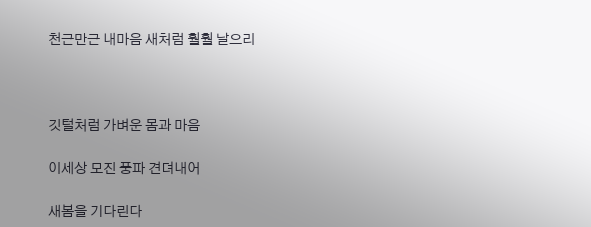천근만근 내마음 새처럼 훨훨 날으리



깃털처럼 가벼운 몸과 마음

이세상 모진 풍파 견뎌내어

새봄을 기다린다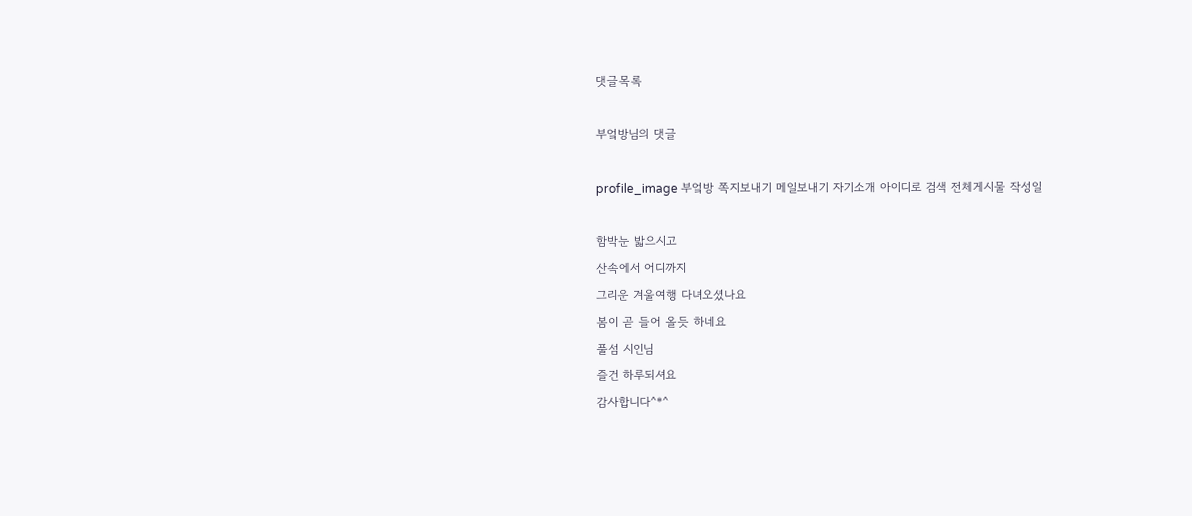댓글목록

부엌방님의 댓글

profile_image 부엌방 쪽지보내기 메일보내기 자기소개 아이디로 검색 전체게시물 작성일

함박눈 밟으시고
산속에서 어디까지
그리운 겨울여행 다녀오셨나요
봄이 곧 들어 올듯 하네요
풀섬 시인님
즐건 하루되셔요
감사합니다^*^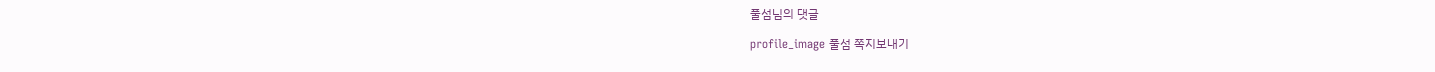풀섬님의 댓글

profile_image 풀섬 쪽지보내기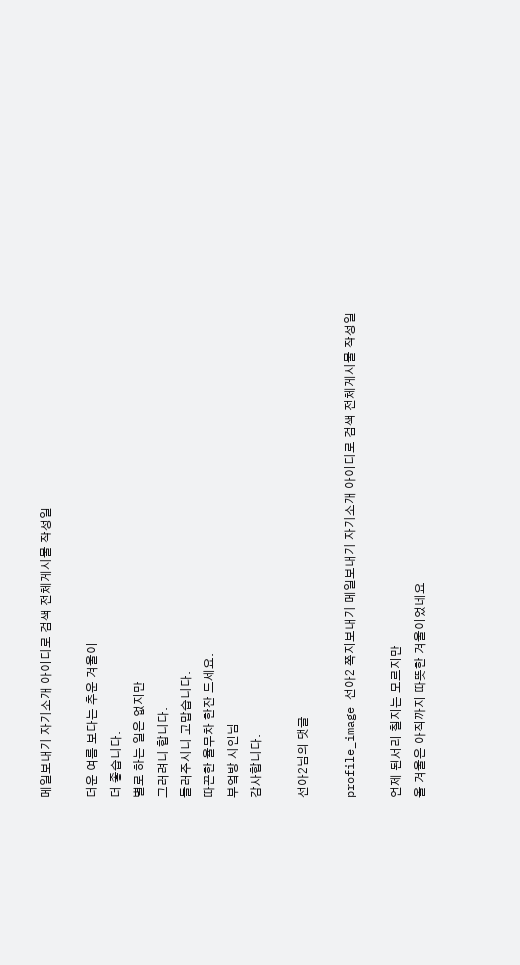메일보내기 자기소개 아이디로 검색 전체게시물 작성일

더운 여름 보다는 추운 겨울이
더 좋습니다.
별로 하는 일은 없지만
그러려니 합니다.
들러주시니 고맙습니다.
따끈한 율무차 한잔 드세요.
부엌방 시인님
감사합니다.

선아2님의 댓글

profile_image 선아2 쪽지보내기 메일보내기 자기소개 아이디로 검색 전체게시물 작성일

언제 된서리 칠지는 모르지만
올 겨울은 아직까지 따뜻한 겨울이었네요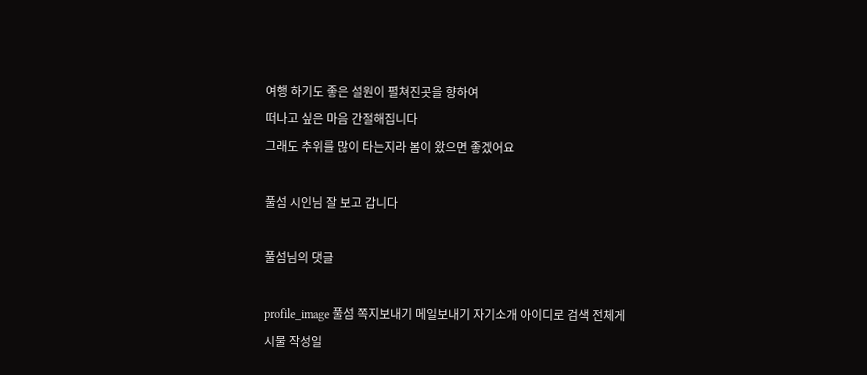여행 하기도 좋은 설원이 펼쳐진곳을 향하여
떠나고 싶은 마음 간절해집니다
그래도 추위를 많이 타는지라 봄이 왔으면 좋겠어요

풀섬 시인님 잘 보고 갑니다

풀섬님의 댓글

profile_image 풀섬 쪽지보내기 메일보내기 자기소개 아이디로 검색 전체게시물 작성일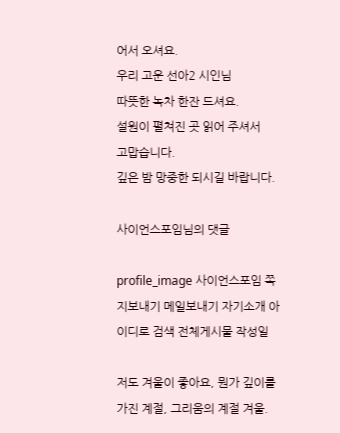어서 오셔요.
우리 고운 선아2 시인님
따뜻한 녹차 한잔 드셔요.
설원이 펼쳐진 곳 읽어 주셔서
고맙습니다.
깊은 밤 망중한 되시길 바랍니다.

사이언스포임님의 댓글

profile_image 사이언스포임 쪽지보내기 메일보내기 자기소개 아이디로 검색 전체게시물 작성일

저도 겨울이 좋아요, 뭔가 깊이를 가진 계절, 그리움의 계절 겨울.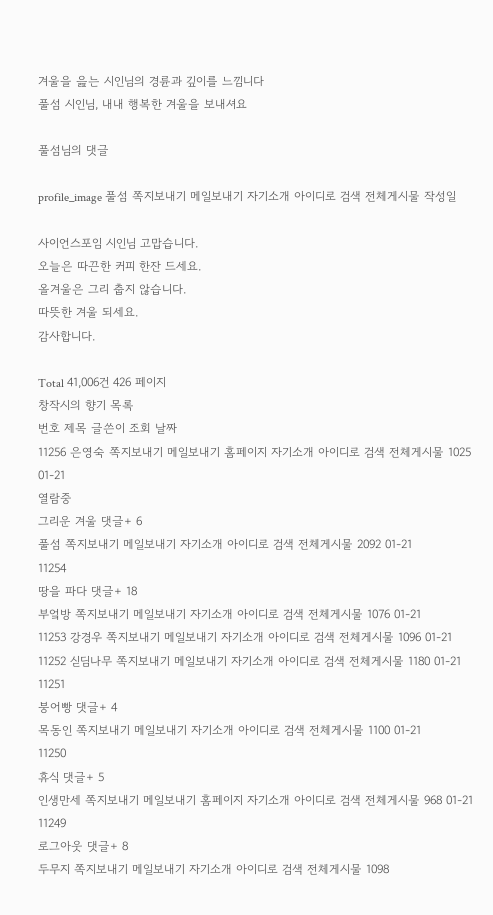겨울을 읊는 시인님의 경륜과 깊이를 느낌니다
풀섬 시인님, 내내 행복한 겨울을 보내셔요

풀섬님의 댓글

profile_image 풀섬 쪽지보내기 메일보내기 자기소개 아이디로 검색 전체게시물 작성일

사이언스포임 시인님 고맙습니다.
오늘은 따끈한 커피 한잔 드세요.
올겨울은 그리 춥지 않습니다.
따뜻한 겨울 되세요.
감사합니다.

Total 41,006건 426 페이지
창작시의 향기 목록
번호 제목 글쓴이 조회 날짜
11256 은영숙 쪽지보내기 메일보내기 홈페이지 자기소개 아이디로 검색 전체게시물 1025 01-21
열람중
그리운 겨울 댓글+ 6
풀섬 쪽지보내기 메일보내기 자기소개 아이디로 검색 전체게시물 2092 01-21
11254
땅을 파다 댓글+ 18
부엌방 쪽지보내기 메일보내기 자기소개 아이디로 검색 전체게시물 1076 01-21
11253 강경우 쪽지보내기 메일보내기 자기소개 아이디로 검색 전체게시물 1096 01-21
11252 싣딤나무 쪽지보내기 메일보내기 자기소개 아이디로 검색 전체게시물 1180 01-21
11251
붕어빵 댓글+ 4
목동인 쪽지보내기 메일보내기 자기소개 아이디로 검색 전체게시물 1100 01-21
11250
휴식 댓글+ 5
인생만세 쪽지보내기 메일보내기 홈페이지 자기소개 아이디로 검색 전체게시물 968 01-21
11249
로그아웃 댓글+ 8
두무지 쪽지보내기 메일보내기 자기소개 아이디로 검색 전체게시물 1098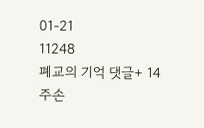01-21
11248
폐교의 기억 댓글+ 14
주손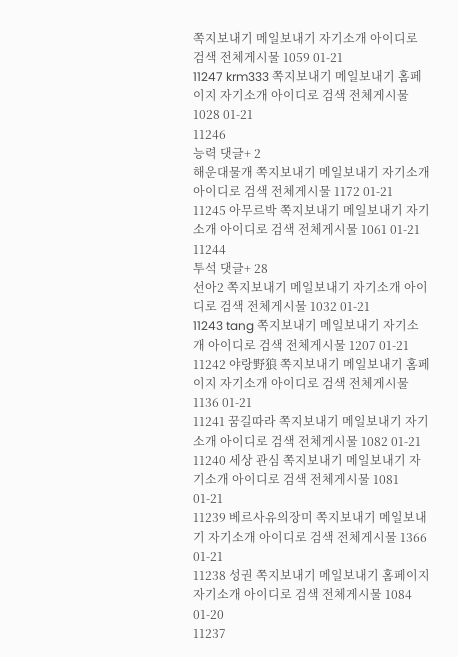쪽지보내기 메일보내기 자기소개 아이디로 검색 전체게시물 1059 01-21
11247 krm333 쪽지보내기 메일보내기 홈페이지 자기소개 아이디로 검색 전체게시물 1028 01-21
11246
능력 댓글+ 2
해운대물개 쪽지보내기 메일보내기 자기소개 아이디로 검색 전체게시물 1172 01-21
11245 아무르박 쪽지보내기 메일보내기 자기소개 아이디로 검색 전체게시물 1061 01-21
11244
투석 댓글+ 28
선아2 쪽지보내기 메일보내기 자기소개 아이디로 검색 전체게시물 1032 01-21
11243 tang 쪽지보내기 메일보내기 자기소개 아이디로 검색 전체게시물 1207 01-21
11242 야랑野狼 쪽지보내기 메일보내기 홈페이지 자기소개 아이디로 검색 전체게시물 1136 01-21
11241 꿈길따라 쪽지보내기 메일보내기 자기소개 아이디로 검색 전체게시물 1082 01-21
11240 세상 관심 쪽지보내기 메일보내기 자기소개 아이디로 검색 전체게시물 1081 01-21
11239 베르사유의장미 쪽지보내기 메일보내기 자기소개 아이디로 검색 전체게시물 1366 01-21
11238 성권 쪽지보내기 메일보내기 홈페이지 자기소개 아이디로 검색 전체게시물 1084 01-20
11237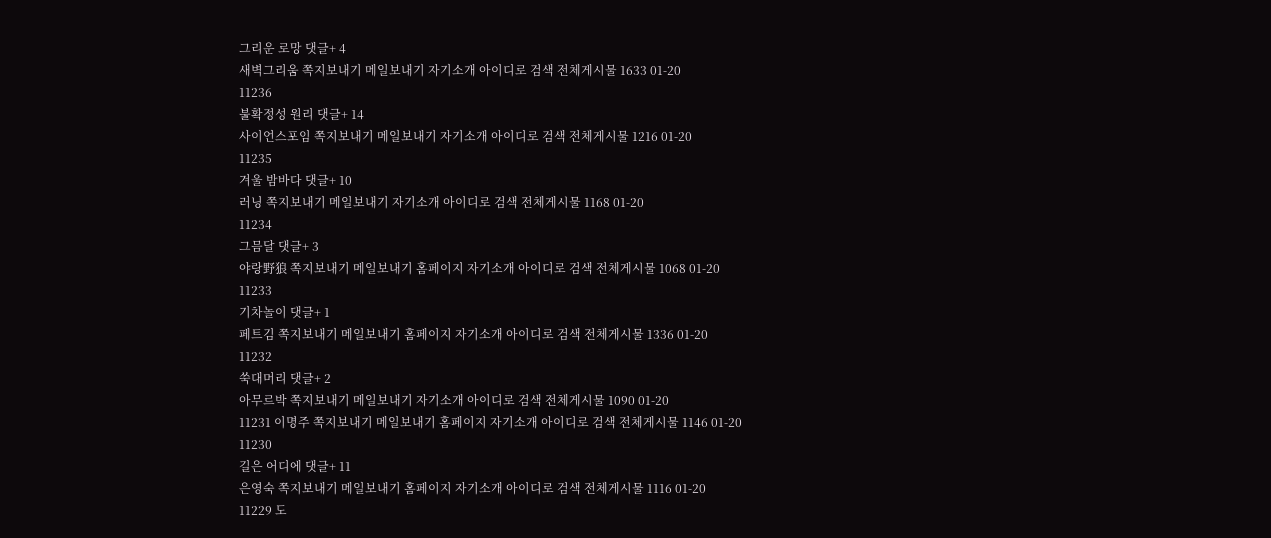그리운 로망 댓글+ 4
새벽그리움 쪽지보내기 메일보내기 자기소개 아이디로 검색 전체게시물 1633 01-20
11236
불확정성 원리 댓글+ 14
사이언스포임 쪽지보내기 메일보내기 자기소개 아이디로 검색 전체게시물 1216 01-20
11235
겨울 밤바다 댓글+ 10
러닝 쪽지보내기 메일보내기 자기소개 아이디로 검색 전체게시물 1168 01-20
11234
그믐달 댓글+ 3
야랑野狼 쪽지보내기 메일보내기 홈페이지 자기소개 아이디로 검색 전체게시물 1068 01-20
11233
기차놀이 댓글+ 1
페트김 쪽지보내기 메일보내기 홈페이지 자기소개 아이디로 검색 전체게시물 1336 01-20
11232
쑥대머리 댓글+ 2
아무르박 쪽지보내기 메일보내기 자기소개 아이디로 검색 전체게시물 1090 01-20
11231 이명주 쪽지보내기 메일보내기 홈페이지 자기소개 아이디로 검색 전체게시물 1146 01-20
11230
길은 어디에 댓글+ 11
은영숙 쪽지보내기 메일보내기 홈페이지 자기소개 아이디로 검색 전체게시물 1116 01-20
11229 도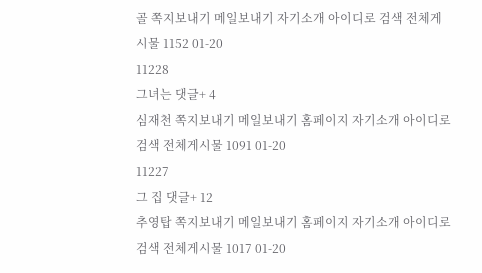골 쪽지보내기 메일보내기 자기소개 아이디로 검색 전체게시물 1152 01-20
11228
그녀는 댓글+ 4
심재천 쪽지보내기 메일보내기 홈페이지 자기소개 아이디로 검색 전체게시물 1091 01-20
11227
그 집 댓글+ 12
추영탑 쪽지보내기 메일보내기 홈페이지 자기소개 아이디로 검색 전체게시물 1017 01-20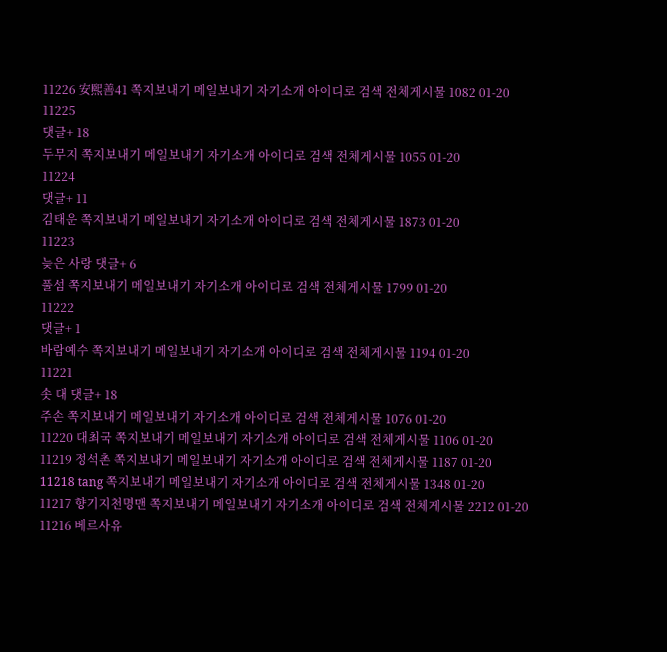11226 安熙善41 쪽지보내기 메일보내기 자기소개 아이디로 검색 전체게시물 1082 01-20
11225
댓글+ 18
두무지 쪽지보내기 메일보내기 자기소개 아이디로 검색 전체게시물 1055 01-20
11224
댓글+ 11
김태운 쪽지보내기 메일보내기 자기소개 아이디로 검색 전체게시물 1873 01-20
11223
늦은 사랑 댓글+ 6
풀섬 쪽지보내기 메일보내기 자기소개 아이디로 검색 전체게시물 1799 01-20
11222
댓글+ 1
바람예수 쪽지보내기 메일보내기 자기소개 아이디로 검색 전체게시물 1194 01-20
11221
솟 대 댓글+ 18
주손 쪽지보내기 메일보내기 자기소개 아이디로 검색 전체게시물 1076 01-20
11220 대최국 쪽지보내기 메일보내기 자기소개 아이디로 검색 전체게시물 1106 01-20
11219 정석촌 쪽지보내기 메일보내기 자기소개 아이디로 검색 전체게시물 1187 01-20
11218 tang 쪽지보내기 메일보내기 자기소개 아이디로 검색 전체게시물 1348 01-20
11217 향기지천명맨 쪽지보내기 메일보내기 자기소개 아이디로 검색 전체게시물 2212 01-20
11216 베르사유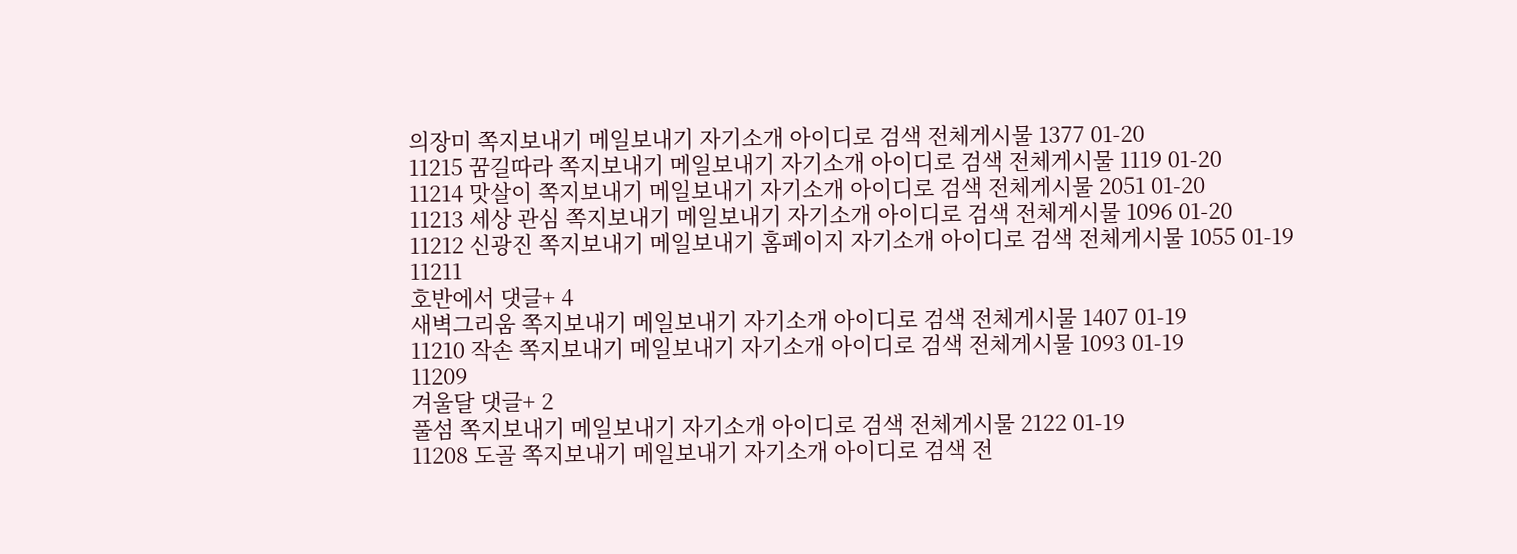의장미 쪽지보내기 메일보내기 자기소개 아이디로 검색 전체게시물 1377 01-20
11215 꿈길따라 쪽지보내기 메일보내기 자기소개 아이디로 검색 전체게시물 1119 01-20
11214 맛살이 쪽지보내기 메일보내기 자기소개 아이디로 검색 전체게시물 2051 01-20
11213 세상 관심 쪽지보내기 메일보내기 자기소개 아이디로 검색 전체게시물 1096 01-20
11212 신광진 쪽지보내기 메일보내기 홈페이지 자기소개 아이디로 검색 전체게시물 1055 01-19
11211
호반에서 댓글+ 4
새벽그리움 쪽지보내기 메일보내기 자기소개 아이디로 검색 전체게시물 1407 01-19
11210 작손 쪽지보내기 메일보내기 자기소개 아이디로 검색 전체게시물 1093 01-19
11209
겨울달 댓글+ 2
풀섬 쪽지보내기 메일보내기 자기소개 아이디로 검색 전체게시물 2122 01-19
11208 도골 쪽지보내기 메일보내기 자기소개 아이디로 검색 전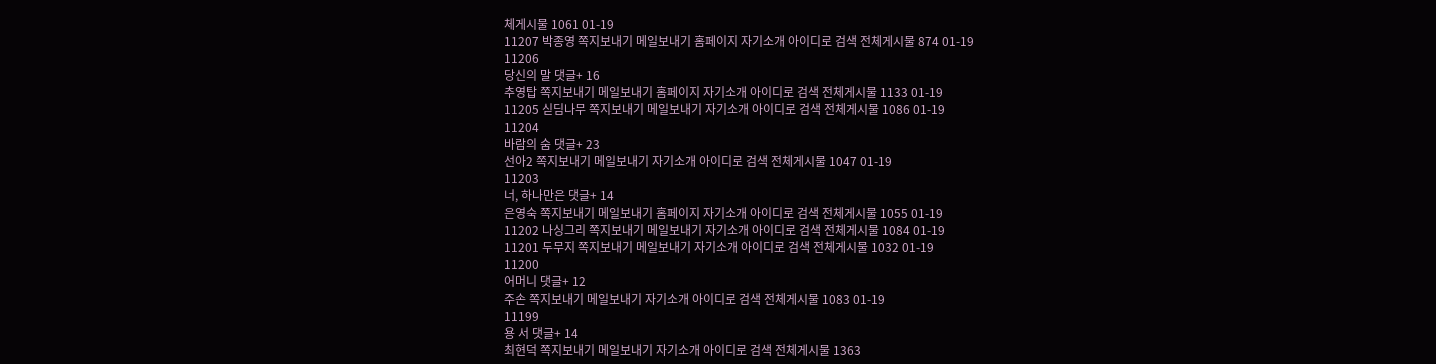체게시물 1061 01-19
11207 박종영 쪽지보내기 메일보내기 홈페이지 자기소개 아이디로 검색 전체게시물 874 01-19
11206
당신의 말 댓글+ 16
추영탑 쪽지보내기 메일보내기 홈페이지 자기소개 아이디로 검색 전체게시물 1133 01-19
11205 싣딤나무 쪽지보내기 메일보내기 자기소개 아이디로 검색 전체게시물 1086 01-19
11204
바람의 숨 댓글+ 23
선아2 쪽지보내기 메일보내기 자기소개 아이디로 검색 전체게시물 1047 01-19
11203
너, 하나만은 댓글+ 14
은영숙 쪽지보내기 메일보내기 홈페이지 자기소개 아이디로 검색 전체게시물 1055 01-19
11202 나싱그리 쪽지보내기 메일보내기 자기소개 아이디로 검색 전체게시물 1084 01-19
11201 두무지 쪽지보내기 메일보내기 자기소개 아이디로 검색 전체게시물 1032 01-19
11200
어머니 댓글+ 12
주손 쪽지보내기 메일보내기 자기소개 아이디로 검색 전체게시물 1083 01-19
11199
용 서 댓글+ 14
최현덕 쪽지보내기 메일보내기 자기소개 아이디로 검색 전체게시물 1363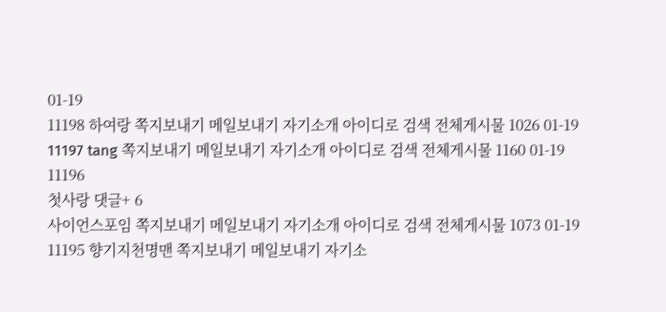01-19
11198 하여랑 쪽지보내기 메일보내기 자기소개 아이디로 검색 전체게시물 1026 01-19
11197 tang 쪽지보내기 메일보내기 자기소개 아이디로 검색 전체게시물 1160 01-19
11196
첫사랑 댓글+ 6
사이언스포임 쪽지보내기 메일보내기 자기소개 아이디로 검색 전체게시물 1073 01-19
11195 향기지천명맨 쪽지보내기 메일보내기 자기소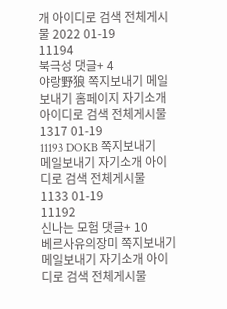개 아이디로 검색 전체게시물 2022 01-19
11194
북극성 댓글+ 4
야랑野狼 쪽지보내기 메일보내기 홈페이지 자기소개 아이디로 검색 전체게시물 1317 01-19
11193 DOKB 쪽지보내기 메일보내기 자기소개 아이디로 검색 전체게시물 1133 01-19
11192
신나는 모험 댓글+ 10
베르사유의장미 쪽지보내기 메일보내기 자기소개 아이디로 검색 전체게시물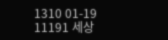1310 01-19
11191 세상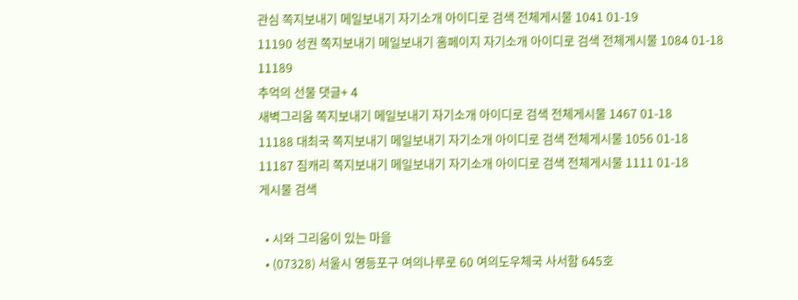관심 쪽지보내기 메일보내기 자기소개 아이디로 검색 전체게시물 1041 01-19
11190 성권 쪽지보내기 메일보내기 홈페이지 자기소개 아이디로 검색 전체게시물 1084 01-18
11189
추억의 선물 댓글+ 4
새벽그리움 쪽지보내기 메일보내기 자기소개 아이디로 검색 전체게시물 1467 01-18
11188 대최국 쪽지보내기 메일보내기 자기소개 아이디로 검색 전체게시물 1056 01-18
11187 짐캐리 쪽지보내기 메일보내기 자기소개 아이디로 검색 전체게시물 1111 01-18
게시물 검색

  • 시와 그리움이 있는 마을
  • (07328) 서울시 영등포구 여의나루로 60 여의도우체국 사서함 645호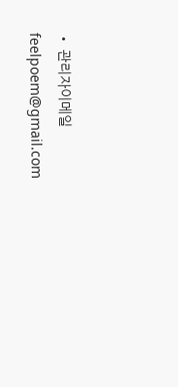• 관리자이메일 feelpoem@gmail.com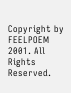Copyright by FEELPOEM 2001. All Rights Reserved.